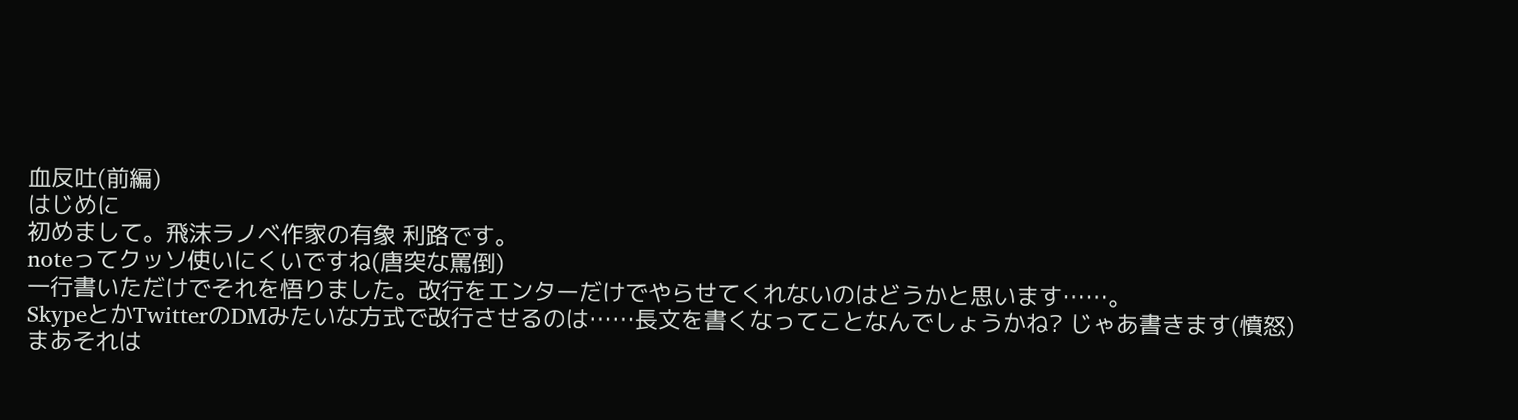血反吐(前編)
はじめに
初めまして。飛沫ラノベ作家の有象 利路です。
noteってクッソ使いにくいですね(唐突な罵倒)
一行書いただけでそれを悟りました。改行をエンターだけでやらせてくれないのはどうかと思います……。
SkypeとかTwitterのDMみたいな方式で改行させるのは……長文を書くなってことなんでしょうかね? じゃあ書きます(憤怒)
まあそれは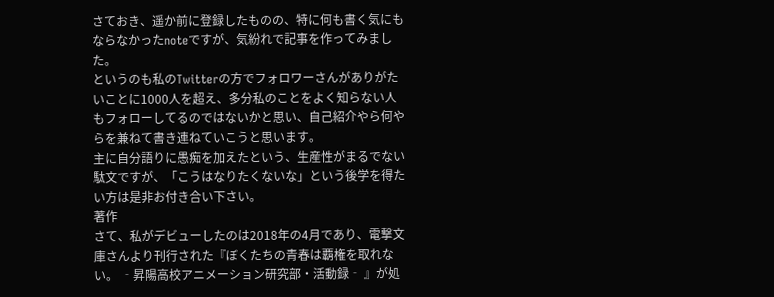さておき、遥か前に登録したものの、特に何も書く気にもならなかったnoteですが、気紛れで記事を作ってみました。
というのも私のTwitterの方でフォロワーさんがありがたいことに1000人を超え、多分私のことをよく知らない人もフォローしてるのではないかと思い、自己紹介やら何やらを兼ねて書き連ねていこうと思います。
主に自分語りに愚痴を加えたという、生産性がまるでない駄文ですが、「こうはなりたくないな」という後学を得たい方は是非お付き合い下さい。
著作
さて、私がデビューしたのは2018年の4月であり、電撃文庫さんより刊行された『ぼくたちの青春は覇権を取れない。 ‐昇陽高校アニメーション研究部・活動録‐ 』が処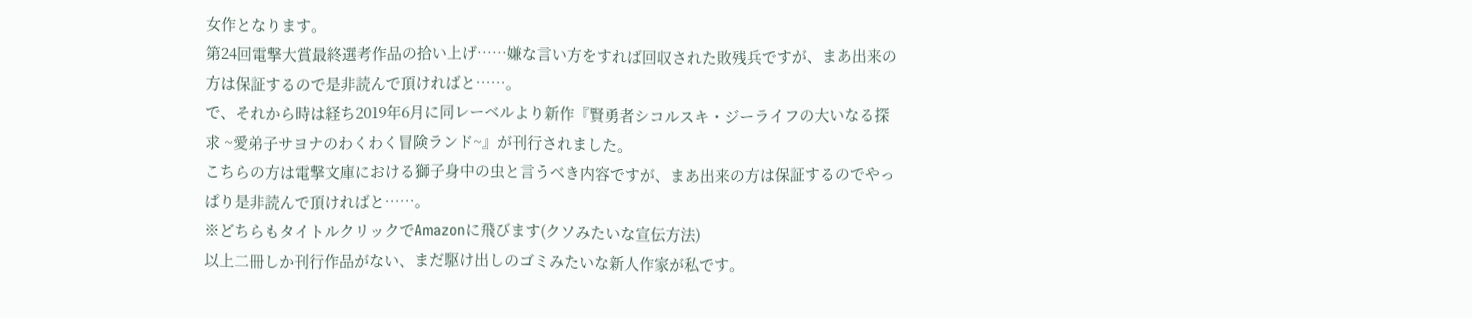女作となります。
第24回電撃大賞最終選考作品の拾い上げ……嫌な言い方をすれば回収された敗残兵ですが、まあ出来の方は保証するので是非読んで頂ければと……。
で、それから時は経ち2019年6月に同レーベルより新作『賢勇者シコルスキ・ジーライフの大いなる探求 ~愛弟子サヨナのわくわく冒険ランド~』が刊行されました。
こちらの方は電撃文庫における獅子身中の虫と言うべき内容ですが、まあ出来の方は保証するのでやっぱり是非読んで頂ければと……。
※どちらもタイトルクリックでAmazonに飛びます(クソみたいな宣伝方法)
以上二冊しか刊行作品がない、まだ駆け出しのゴミみたいな新人作家が私です。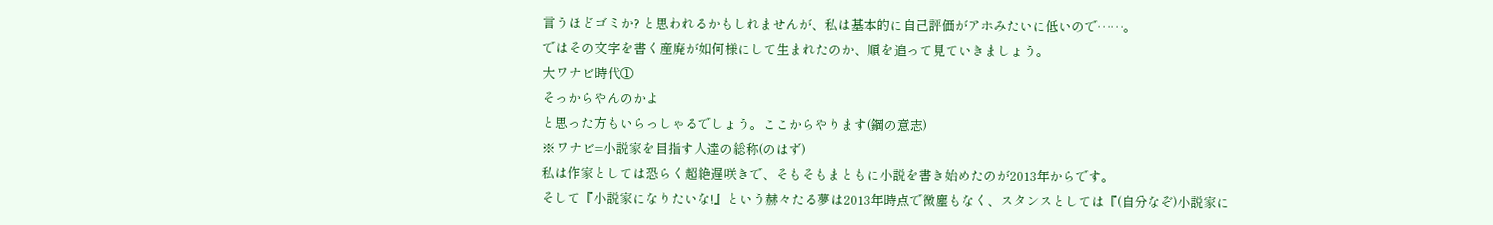言うほどゴミか? と思われるかもしれませんが、私は基本的に自己評価がアホみたいに低いので……。
ではその文字を書く産廃が如何様にして生まれたのか、順を追って見ていきましょう。
大ワナビ時代①
そっからやんのかよ
と思った方もいらっしゃるでしょう。ここからやります(鋼の意志)
※ワナビ=小説家を目指す人達の総称(のはず)
私は作家としては恐らく超絶遅咲きで、そもそもまともに小説を書き始めたのが2013年からです。
そして『小説家になりたいな!』という赫々たる夢は2013年時点で微塵もなく、スタンスとしては『(自分なぞ)小説家に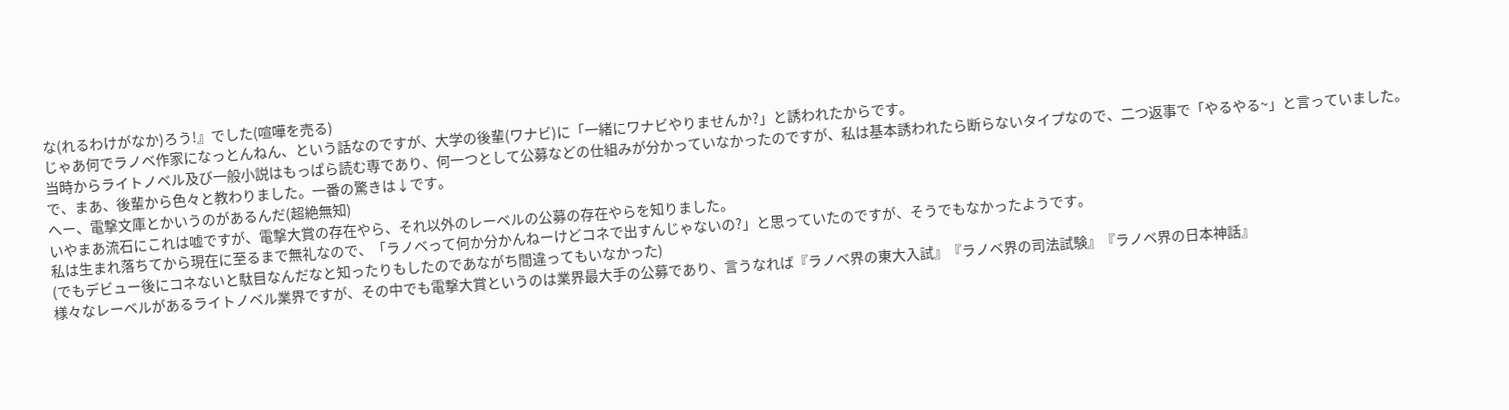な(れるわけがなか)ろう!』でした(喧嘩を売る)
じゃあ何でラノベ作家になっとんねん、という話なのですが、大学の後輩(ワナビ)に「一緒にワナビやりませんか?」と誘われたからです。
当時からライトノベル及び一般小説はもっぱら読む専であり、何一つとして公募などの仕組みが分かっていなかったのですが、私は基本誘われたら断らないタイプなので、二つ返事で「やるやる~」と言っていました。
で、まあ、後輩から色々と教わりました。一番の驚きは↓です。
へー、電撃文庫とかいうのがあるんだ(超絶無知)
いやまあ流石にこれは嘘ですが、電撃大賞の存在やら、それ以外のレーベルの公募の存在やらを知りました。
私は生まれ落ちてから現在に至るまで無礼なので、「ラノベって何か分かんねーけどコネで出すんじゃないの?」と思っていたのですが、そうでもなかったようです。
(でもデビュー後にコネないと駄目なんだなと知ったりもしたのであながち間違ってもいなかった)
様々なレーベルがあるライトノベル業界ですが、その中でも電撃大賞というのは業界最大手の公募であり、言うなれば『ラノベ界の東大入試』『ラノベ界の司法試験』『ラノベ界の日本神話』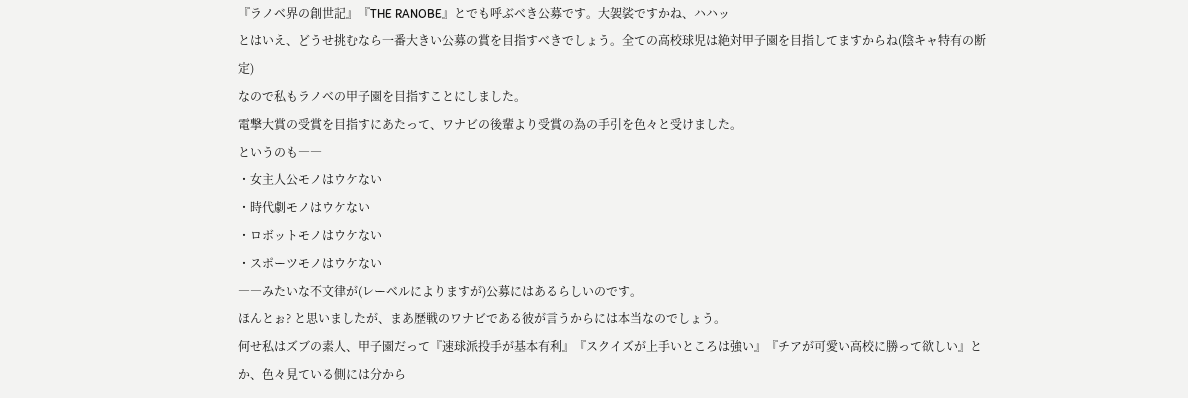『ラノベ界の創世記』『THE RANOBE』とでも呼ぶべき公募です。大袈裟ですかね、ハハッ
とはいえ、どうせ挑むなら一番大きい公募の賞を目指すべきでしょう。全ての高校球児は絶対甲子園を目指してますからね(陰キャ特有の断定)
なので私もラノベの甲子園を目指すことにしました。
電撃大賞の受賞を目指すにあたって、ワナビの後輩より受賞の為の手引を色々と受けました。
というのも――
・女主人公モノはウケない
・時代劇モノはウケない
・ロボットモノはウケない
・スポーツモノはウケない
――みたいな不文律が(レーベルによりますが)公募にはあるらしいのです。
ほんとぉ? と思いましたが、まあ歴戦のワナビである彼が言うからには本当なのでしょう。
何せ私はズブの素人、甲子園だって『速球派投手が基本有利』『スクイズが上手いところは強い』『チアが可愛い高校に勝って欲しい』とか、色々見ている側には分から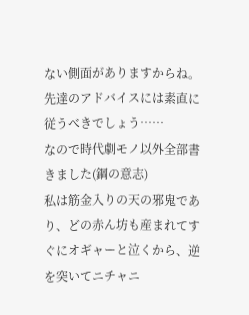ない側面がありますからね。
先達のアドバイスには素直に従うべきでしょう……
なので時代劇モノ以外全部書きました(鋼の意志)
私は筋金入りの天の邪鬼であり、どの赤ん坊も産まれてすぐにオギャーと泣くから、逆を突いてニチャニ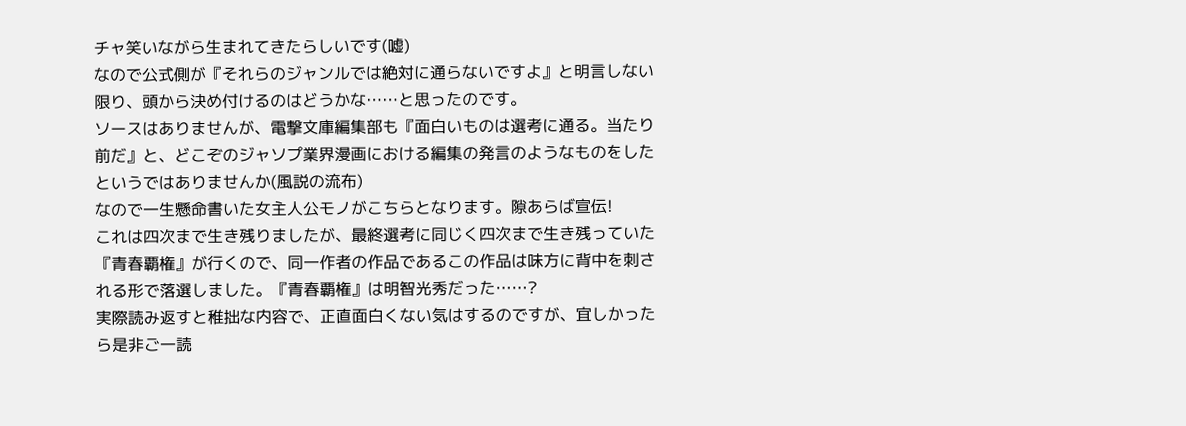チャ笑いながら生まれてきたらしいです(嘘)
なので公式側が『それらのジャンルでは絶対に通らないですよ』と明言しない限り、頭から決め付けるのはどうかな……と思ったのです。
ソースはありませんが、電撃文庫編集部も『面白いものは選考に通る。当たり前だ』と、どこぞのジャソプ業界漫画における編集の発言のようなものをしたというではありませんか(風説の流布)
なので一生懸命書いた女主人公モノがこちらとなります。隙あらば宣伝!
これは四次まで生き残りましたが、最終選考に同じく四次まで生き残っていた『青春覇権』が行くので、同一作者の作品であるこの作品は味方に背中を刺される形で落選しました。『青春覇権』は明智光秀だった……?
実際読み返すと稚拙な内容で、正直面白くない気はするのですが、宜しかったら是非ご一読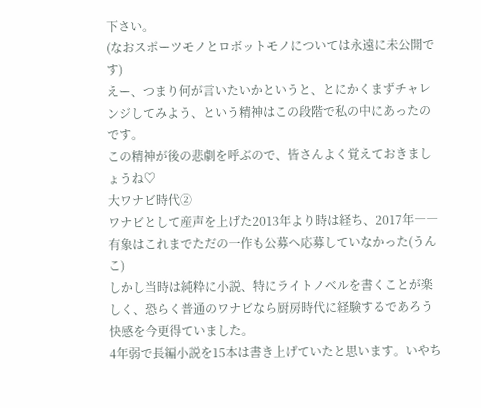下さい。
(なおスポーツモノとロボットモノについては永遠に未公開です)
えー、つまり何が言いたいかというと、とにかくまずチャレンジしてみよう、という精神はこの段階で私の中にあったのです。
この精神が後の悲劇を呼ぶので、皆さんよく覚えておきましょうね♡
大ワナビ時代②
ワナビとして産声を上げた2013年より時は経ち、2017年――
有象はこれまでただの一作も公募へ応募していなかった(うんこ)
しかし当時は純粋に小説、特にライトノベルを書くことが楽しく、恐らく普通のワナビなら厨房時代に経験するであろう快感を今更得ていました。
4年弱で長編小説を15本は書き上げていたと思います。いやち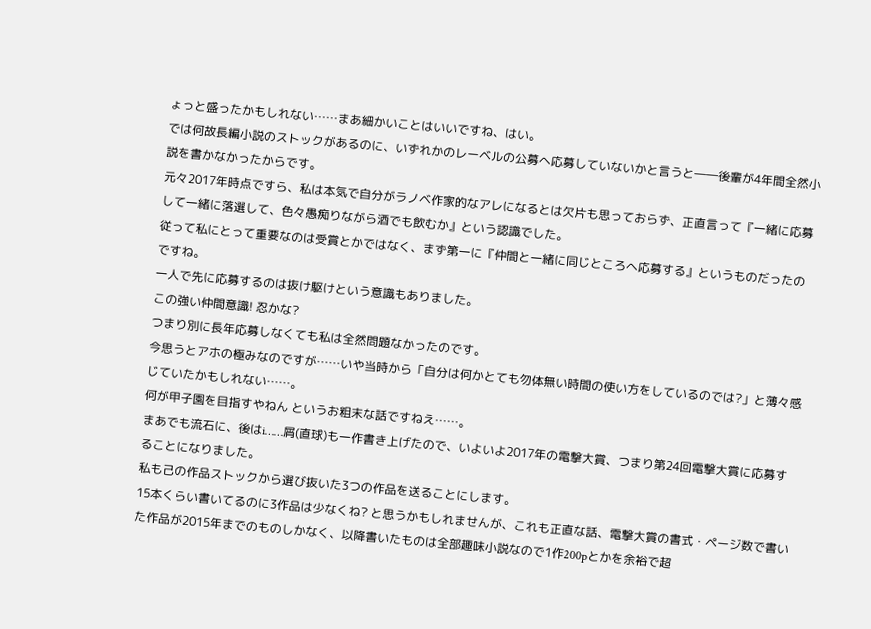ょっと盛ったかもしれない……まあ細かいことはいいですね、はい。
では何故長編小説のストックがあるのに、いずれかのレーベルの公募へ応募していないかと言うと――後輩が4年間全然小説を書かなかったからです。
元々2017年時点ですら、私は本気で自分がラノベ作家的なアレになるとは欠片も思っておらず、正直言って『一緒に応募して一緒に落選して、色々愚痴りながら酒でも飲むか』という認識でした。
従って私にとって重要なのは受賞とかではなく、まず第一に『仲間と一緒に同じところへ応募する』というものだったのですね。
一人で先に応募するのは抜け駆けという意識もありました。
この強い仲間意識! 忍かな?
つまり別に長年応募しなくても私は全然問題なかったのです。
今思うとアホの極みなのですが……いや当時から「自分は何かとても勿体無い時間の使い方をしているのでは?」と薄々感じていたかもしれない……。
何が甲子園を目指すやねん というお粗末な話ですねえ……。
まあでも流石に、後はi……屑(直球)も一作書き上げたので、いよいよ2017年の電撃大賞、つまり第24回電撃大賞に応募することになりました。
私も己の作品ストックから選び抜いた3つの作品を送ることにします。
15本くらい書いてるのに3作品は少なくね? と思うかもしれませんが、これも正直な話、電撃大賞の書式・ページ数で書いた作品が2015年までのものしかなく、以降書いたものは全部趣味小説なので1作200pとかを余裕で超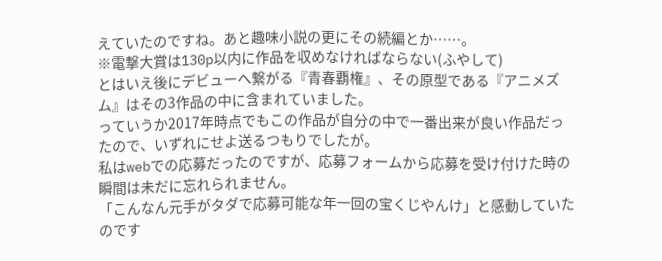えていたのですね。あと趣味小説の更にその続編とか……。
※電撃大賞は130p以内に作品を収めなければならない(ふやして)
とはいえ後にデビューへ繋がる『青春覇権』、その原型である『アニメズム』はその3作品の中に含まれていました。
っていうか2017年時点でもこの作品が自分の中で一番出来が良い作品だったので、いずれにせよ送るつもりでしたが。
私はwebでの応募だったのですが、応募フォームから応募を受け付けた時の瞬間は未だに忘れられません。
「こんなん元手がタダで応募可能な年一回の宝くじやんけ」と感動していたのです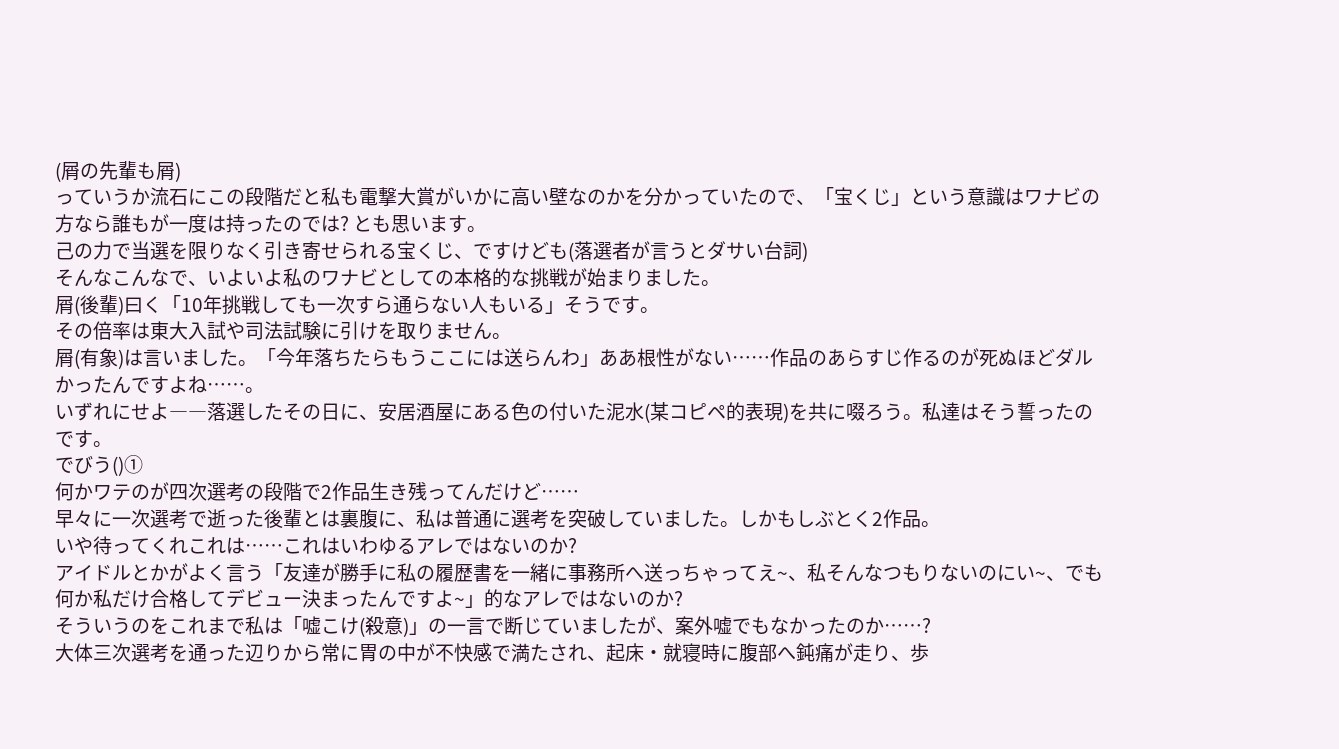(屑の先輩も屑)
っていうか流石にこの段階だと私も電撃大賞がいかに高い壁なのかを分かっていたので、「宝くじ」という意識はワナビの方なら誰もが一度は持ったのでは? とも思います。
己の力で当選を限りなく引き寄せられる宝くじ、ですけども(落選者が言うとダサい台詞)
そんなこんなで、いよいよ私のワナビとしての本格的な挑戦が始まりました。
屑(後輩)曰く「10年挑戦しても一次すら通らない人もいる」そうです。
その倍率は東大入試や司法試験に引けを取りません。
屑(有象)は言いました。「今年落ちたらもうここには送らんわ」ああ根性がない……作品のあらすじ作るのが死ぬほどダルかったんですよね……。
いずれにせよ――落選したその日に、安居酒屋にある色の付いた泥水(某コピペ的表現)を共に啜ろう。私達はそう誓ったのです。
でびう()①
何かワテのが四次選考の段階で2作品生き残ってんだけど……
早々に一次選考で逝った後輩とは裏腹に、私は普通に選考を突破していました。しかもしぶとく2作品。
いや待ってくれこれは……これはいわゆるアレではないのか?
アイドルとかがよく言う「友達が勝手に私の履歴書を一緒に事務所へ送っちゃってえ~、私そんなつもりないのにい~、でも何か私だけ合格してデビュー決まったんですよ~」的なアレではないのか?
そういうのをこれまで私は「嘘こけ(殺意)」の一言で断じていましたが、案外嘘でもなかったのか……?
大体三次選考を通った辺りから常に胃の中が不快感で満たされ、起床・就寝時に腹部へ鈍痛が走り、歩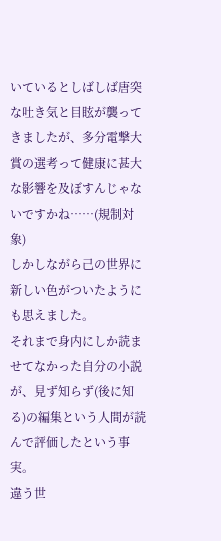いているとしばしば唐突な吐き気と目眩が襲ってきましたが、多分電撃大賞の選考って健康に甚大な影響を及ぼすんじゃないですかね……(規制対象)
しかしながら己の世界に新しい色がついたようにも思えました。
それまで身内にしか読ませてなかった自分の小説が、見ず知らず(後に知る)の編集という人間が読んで評価したという事実。
違う世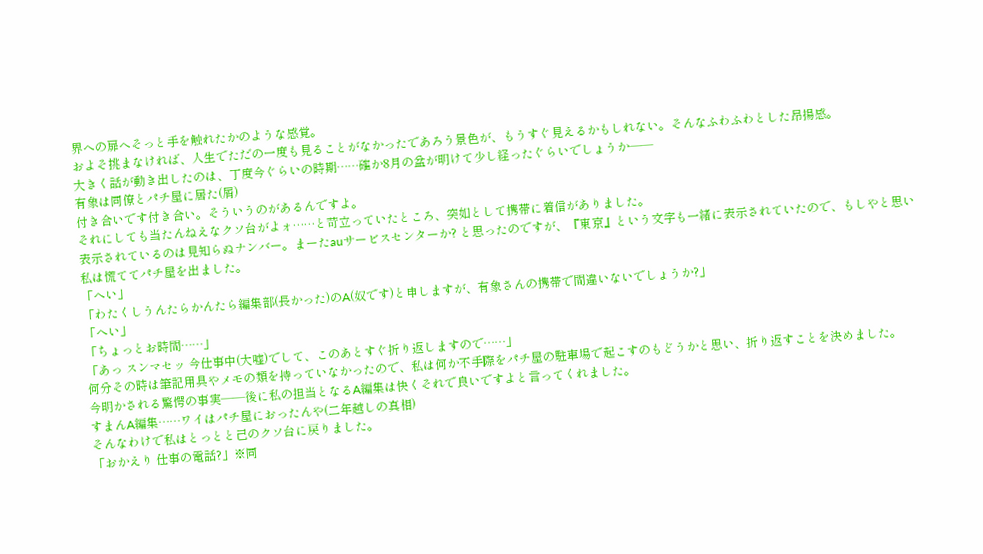界への扉へそっと手を触れたかのような感覚。
およそ挑まなければ、人生でただの一度も見ることがなかったであろう景色が、もうすぐ見えるかもしれない。そんなふわふわとした昂揚感。
大きく話が動き出したのは、丁度今ぐらいの時期……確か8月の盆が明けて少し経ったぐらいでしょうか――
有象は同僚とパチ屋に居た(屑)
付き合いです付き合い。そういうのがあるんですよ。
それにしても当たんねえなクソ台がよォ……と苛立っていたところ、突如として携帯に着信がありました。
表示されているのは見知らぬナンバー。まーたauサービスセンターか? と思ったのですが、『東京』という文字も一緒に表示されていたので、もしやと思い私は慌ててパチ屋を出ました。
「へい」
「わたくしうんたらかんたら編集部(長かった)のA(奴です)と申しますが、有象さんの携帯で間違いないでしょうか?」
「へい」
「ちょっとお時間……」
「あっ スンマセッ 今仕事中(大嘘)でして、このあとすぐ折り返しますので……」
何分その時は筆記用具やメモの類を持っていなかったので、私は何か不手際をパチ屋の駐車場で起こすのもどうかと思い、折り返すことを決めました。
今明かされる驚愕の事実――後に私の担当となるA編集は快くそれで良いですよと言ってくれました。
すまんA編集……ワイはパチ屋におったんや(二年越しの真相)
そんなわけで私はとっとと己のクソ台に戻りました。
「おかえり 仕事の電話?」※同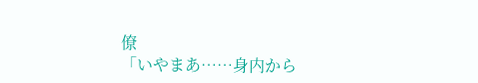僚
「いやまあ……身内から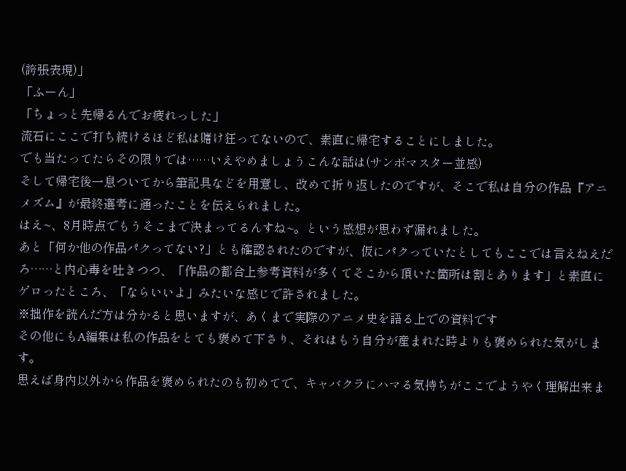(誇張表現)」
「ふーん」
「ちょっと先帰るんでお疲れっした」
流石にここで打ち続けるほど私は賭け狂ってないので、素直に帰宅することにしました。
でも当たってたらその限りでは……いえやめましょうこんな話は(サンボマスター並感)
そして帰宅後一息ついてから筆記具などを用意し、改めて折り返したのですが、そこで私は自分の作品『アニメズム』が最終選考に通ったことを伝えられました。
はえ~、8月時点でもうそこまで決まってるんすね~。という感想が思わず漏れました。
あと「何か他の作品パクってない?」とも確認されたのですが、仮にパクっていたとしてもここでは言えねえだろ……と内心毒を吐きつつ、「作品の都合上参考資料が多くてそこから頂いた箇所は割とあります」と素直にゲロったところ、「ならいいよ」みたいな感じで許されました。
※拙作を読んだ方は分かると思いますが、あくまで実際のアニメ史を語る上での資料です
その他にもA編集は私の作品をとても褒めて下さり、それはもう自分が産まれた時よりも褒められた気がします。
思えば身内以外から作品を褒められたのも初めてで、キャバクラにハマる気持ちがここでようやく理解出来ま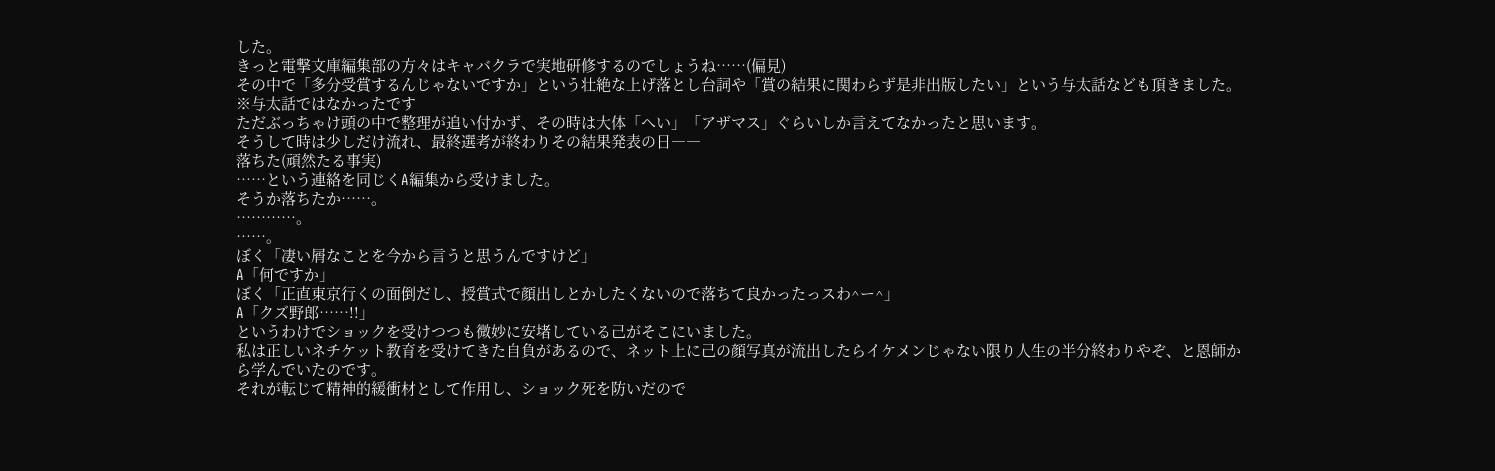した。
きっと電撃文庫編集部の方々はキャバクラで実地研修するのでしょうね……(偏見)
その中で「多分受賞するんじゃないですか」という壮絶な上げ落とし台詞や「賞の結果に関わらず是非出版したい」という与太話なども頂きました。
※与太話ではなかったです
ただぶっちゃけ頭の中で整理が追い付かず、その時は大体「へい」「アザマス」ぐらいしか言えてなかったと思います。
そうして時は少しだけ流れ、最終選考が終わりその結果発表の日――
落ちた(頑然たる事実)
……という連絡を同じくA編集から受けました。
そうか落ちたか……。
…………。
……。
ぼく「凄い屑なことを今から言うと思うんですけど」
A「何ですか」
ぼく「正直東京行くの面倒だし、授賞式で顔出しとかしたくないので落ちて良かったっスわ^ー^」
A「クズ野郎……!!」
というわけでショックを受けつつも微妙に安堵している己がそこにいました。
私は正しいネチケット教育を受けてきた自負があるので、ネット上に己の顔写真が流出したらイケメンじゃない限り人生の半分終わりやぞ、と恩師から学んでいたのです。
それが転じて精神的緩衝材として作用し、ショック死を防いだので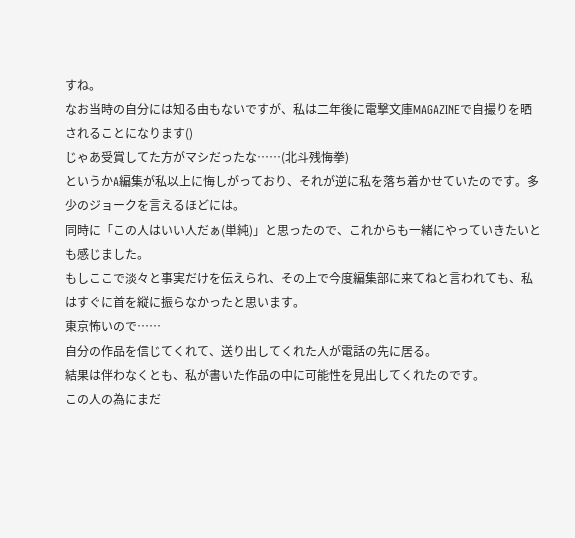すね。
なお当時の自分には知る由もないですが、私は二年後に電撃文庫MAGAZINEで自撮りを晒されることになります()
じゃあ受賞してた方がマシだったな……(北斗残悔拳)
というかA編集が私以上に悔しがっており、それが逆に私を落ち着かせていたのです。多少のジョークを言えるほどには。
同時に「この人はいい人だぁ(単純)」と思ったので、これからも一緒にやっていきたいとも感じました。
もしここで淡々と事実だけを伝えられ、その上で今度編集部に来てねと言われても、私はすぐに首を縦に振らなかったと思います。
東京怖いので……
自分の作品を信じてくれて、送り出してくれた人が電話の先に居る。
結果は伴わなくとも、私が書いた作品の中に可能性を見出してくれたのです。
この人の為にまだ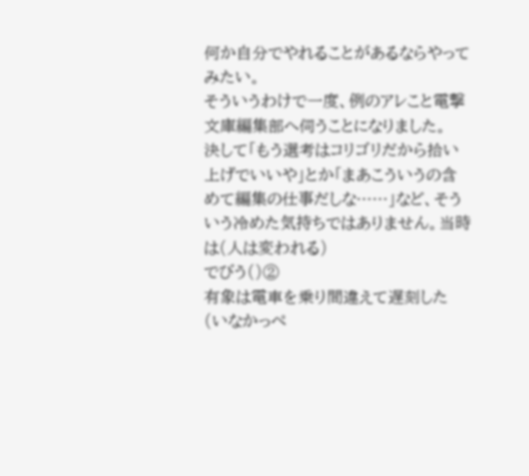何か自分でやれることがあるならやってみたい。
そういうわけで一度、例のアレこと電撃文庫編集部へ伺うことになりました。
決して「もう選考はコリゴリだから拾い上げでいいや」とか「まあこういうの含めて編集の仕事だしな……」など、そういう冷めた気持ちではありません。当時は(人は変われる)
でびう()②
有象は電車を乗り間違えて遅刻した(いなかっぺ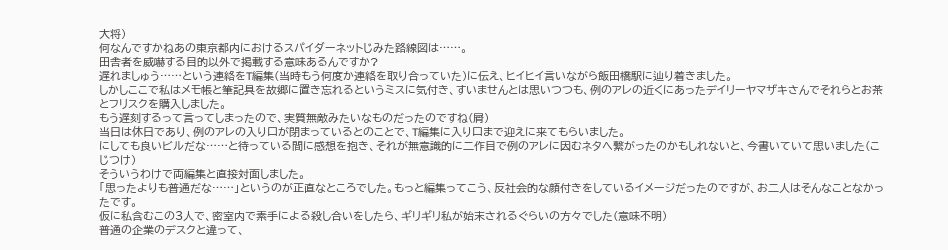大将)
何なんですかねあの東京都内におけるスパイダーネットじみた路線図は……。
田舎者を威嚇する目的以外で掲載する意味あるんですか?
遅れましゅう……という連絡をT編集(当時もう何度か連絡を取り合っていた)に伝え、ヒイヒイ言いながら飯田橋駅に辿り着きました。
しかしここで私はメモ帳と筆記具を故郷に置き忘れるというミスに気付き、すいませんとは思いつつも、例のアレの近くにあったデイリーヤマザキさんでそれらとお茶とフリスクを購入しました。
もう遅刻するって言ってしまったので、実質無敵みたいなものだったのですね(屑)
当日は休日であり、例のアレの入り口が閉まっているとのことで、T編集に入り口まで迎えに来てもらいました。
にしても良いビルだな……と待っている間に感想を抱き、それが無意識的に二作目で例のアレに因むネタへ繋がったのかもしれないと、今書いていて思いました(こじつけ)
そういうわけで両編集と直接対面しました。
「思ったよりも普通だな……」というのが正直なところでした。もっと編集ってこう、反社会的な顔付きをしているイメージだったのですが、お二人はそんなことなかったです。
仮に私含むこの3人で、密室内で素手による殺し合いをしたら、ギリギリ私が始末されるぐらいの方々でした(意味不明)
普通の企業のデスクと違って、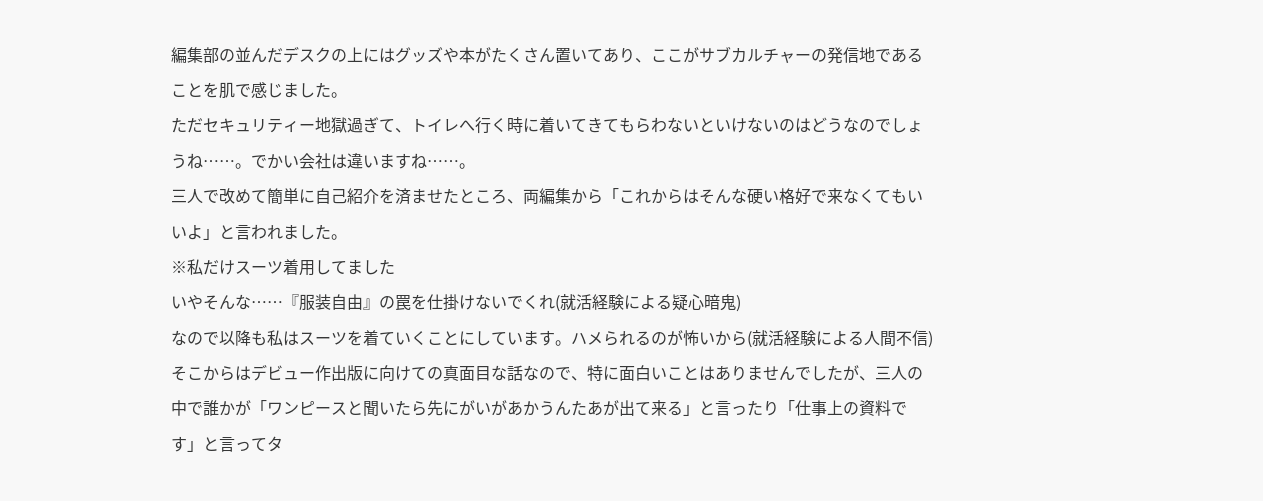編集部の並んだデスクの上にはグッズや本がたくさん置いてあり、ここがサブカルチャーの発信地であることを肌で感じました。
ただセキュリティー地獄過ぎて、トイレへ行く時に着いてきてもらわないといけないのはどうなのでしょうね……。でかい会社は違いますね……。
三人で改めて簡単に自己紹介を済ませたところ、両編集から「これからはそんな硬い格好で来なくてもいいよ」と言われました。
※私だけスーツ着用してました
いやそんな……『服装自由』の罠を仕掛けないでくれ(就活経験による疑心暗鬼)
なので以降も私はスーツを着ていくことにしています。ハメられるのが怖いから(就活経験による人間不信)
そこからはデビュー作出版に向けての真面目な話なので、特に面白いことはありませんでしたが、三人の中で誰かが「ワンピースと聞いたら先にがいがあかうんたあが出て来る」と言ったり「仕事上の資料です」と言ってタ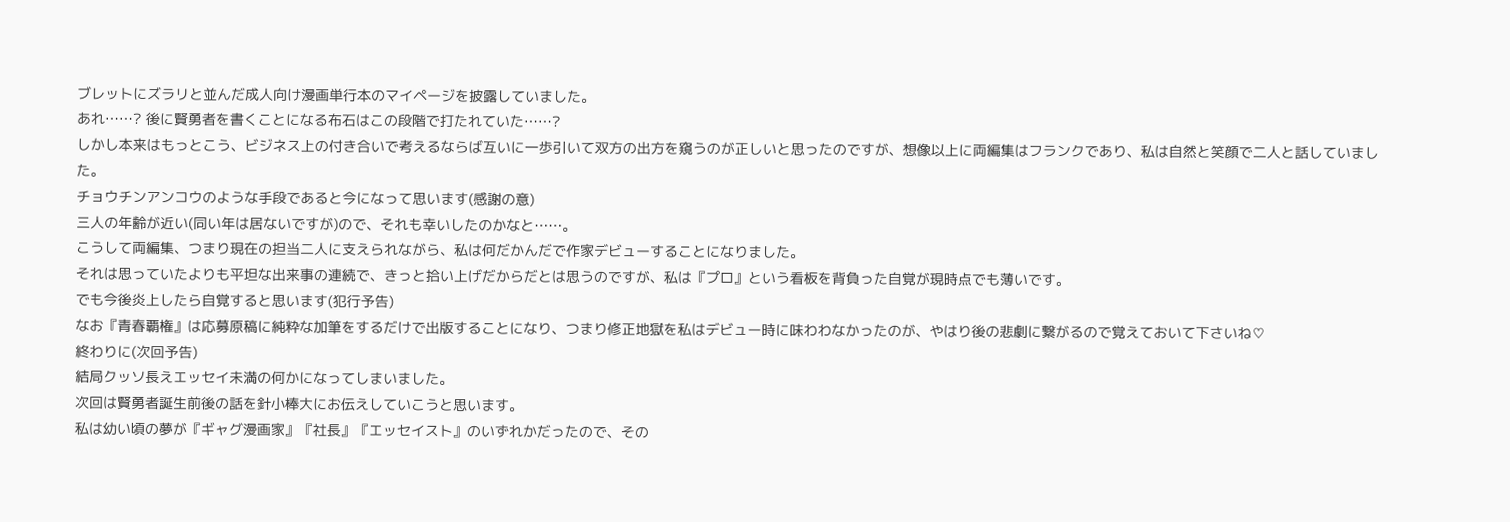ブレットにズラリと並んだ成人向け漫画単行本のマイページを披露していました。
あれ……? 後に賢勇者を書くことになる布石はこの段階で打たれていた……?
しかし本来はもっとこう、ビジネス上の付き合いで考えるならば互いに一歩引いて双方の出方を窺うのが正しいと思ったのですが、想像以上に両編集はフランクであり、私は自然と笑顔で二人と話していました。
チョウチンアンコウのような手段であると今になって思います(感謝の意)
三人の年齢が近い(同い年は居ないですが)ので、それも幸いしたのかなと……。
こうして両編集、つまり現在の担当二人に支えられながら、私は何だかんだで作家デビューすることになりました。
それは思っていたよりも平坦な出来事の連続で、きっと拾い上げだからだとは思うのですが、私は『プロ』という看板を背負った自覚が現時点でも薄いです。
でも今後炎上したら自覚すると思います(犯行予告)
なお『青春覇権』は応募原稿に純粋な加筆をするだけで出版することになり、つまり修正地獄を私はデビュー時に味わわなかったのが、やはり後の悲劇に繋がるので覚えておいて下さいね♡
終わりに(次回予告)
結局クッソ長えエッセイ未満の何かになってしまいました。
次回は賢勇者誕生前後の話を針小棒大にお伝えしていこうと思います。
私は幼い頃の夢が『ギャグ漫画家』『社長』『エッセイスト』のいずれかだったので、その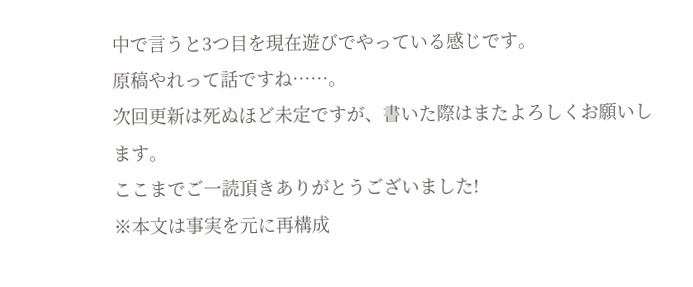中で言うと3つ目を現在遊びでやっている感じです。
原稿やれって話ですね……。
次回更新は死ぬほど未定ですが、書いた際はまたよろしくお願いします。
ここまでご一読頂きありがとうございました!
※本文は事実を元に再構成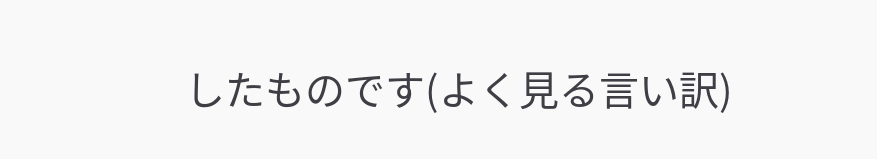したものです(よく見る言い訳)